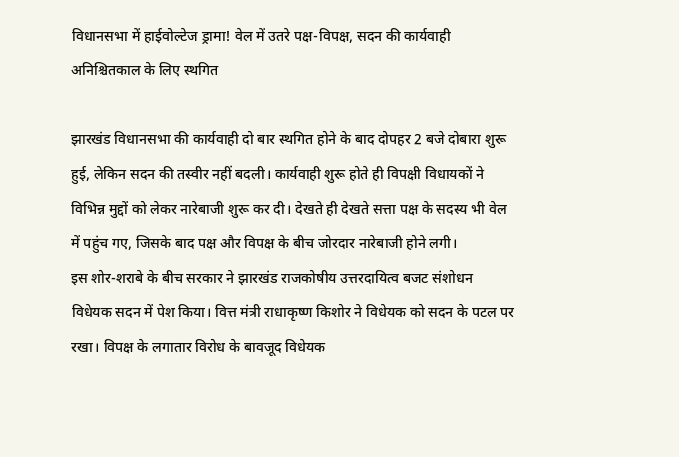विधानसभा में हाईवोल्टेज ड्रामा! वेल में उतरे पक्ष-विपक्ष, सदन की कार्यवाही अनिश्चितकाल के लिए स्थगित

झारखंड विधानसभा की कार्यवाही दो बार स्थगित होने के बाद दोपहर 2 बजे दोबारा शुरू हुई, लेकिन सदन की तस्वीर नहीं बदली। कार्यवाही शुरू होते ही विपक्षी विधायकों ने विभिन्न मुद्दों को लेकर नारेबाजी शुरू कर दी। देखते ही देखते सत्ता पक्ष के सदस्य भी वेल में पहुंच गए, जिसके बाद पक्ष और विपक्ष के बीच जोरदार नारेबाजी होने लगी।
इस शोर-शराबे के बीच सरकार ने झारखंड राजकोषीय उत्तरदायित्व बजट संशोधन विधेयक सदन में पेश किया। वित्त मंत्री राधाकृष्ण किशोर ने विधेयक को सदन के पटल पर रखा। विपक्ष के लगातार विरोध के बावजूद विधेयक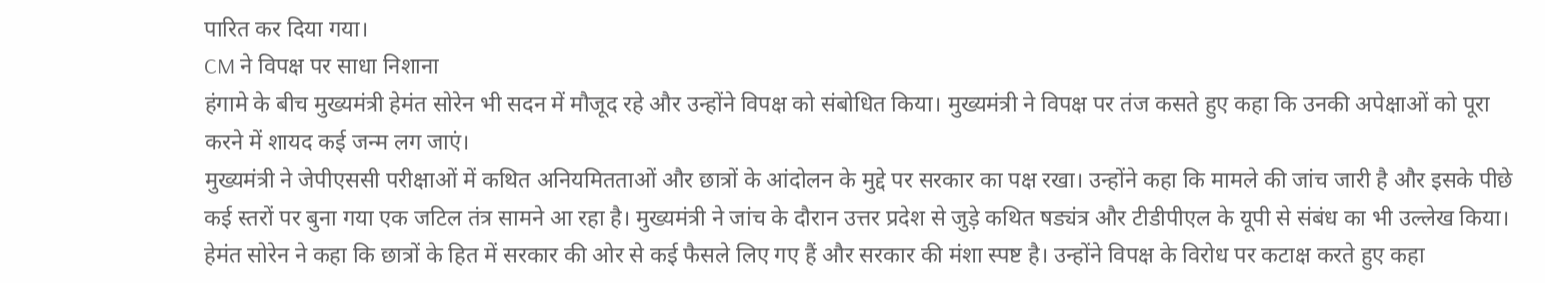पारित कर दिया गया।
CM ने विपक्ष पर साधा निशाना
हंगामे के बीच मुख्यमंत्री हेमंत सोरेन भी सदन में मौजूद रहे और उन्होंने विपक्ष को संबोधित किया। मुख्यमंत्री ने विपक्ष पर तंज कसते हुए कहा कि उनकी अपेक्षाओं को पूरा करने में शायद कई जन्म लग जाएं।
मुख्यमंत्री ने जेपीएससी परीक्षाओं में कथित अनियमितताओं और छात्रों के आंदोलन के मुद्दे पर सरकार का पक्ष रखा। उन्होंने कहा कि मामले की जांच जारी है और इसके पीछे कई स्तरों पर बुना गया एक जटिल तंत्र सामने आ रहा है। मुख्यमंत्री ने जांच के दौरान उत्तर प्रदेश से जुड़े कथित षड्यंत्र और टीडीपीएल के यूपी से संबंध का भी उल्लेख किया।
हेमंत सोरेन ने कहा कि छात्रों के हित में सरकार की ओर से कई फैसले लिए गए हैं और सरकार की मंशा स्पष्ट है। उन्होंने विपक्ष के विरोध पर कटाक्ष करते हुए कहा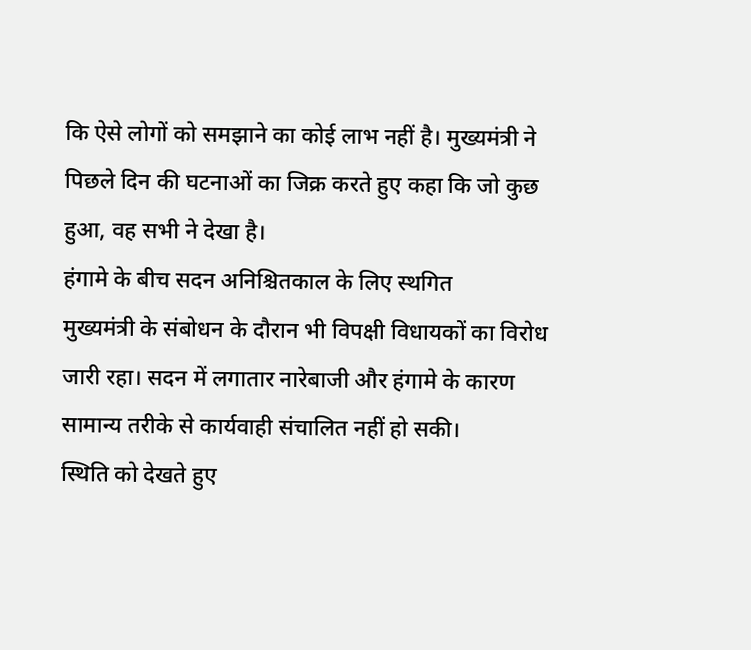कि ऐसे लोगों को समझाने का कोई लाभ नहीं है। मुख्यमंत्री ने पिछले दिन की घटनाओं का जिक्र करते हुए कहा कि जो कुछ हुआ, वह सभी ने देखा है।
हंगामे के बीच सदन अनिश्चितकाल के लिए स्थगित
मुख्यमंत्री के संबोधन के दौरान भी विपक्षी विधायकों का विरोध जारी रहा। सदन में लगातार नारेबाजी और हंगामे के कारण सामान्य तरीके से कार्यवाही संचालित नहीं हो सकी।
स्थिति को देखते हुए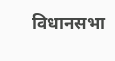विधानसभा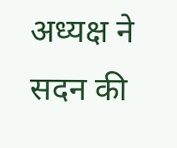अध्यक्ष ने सदन की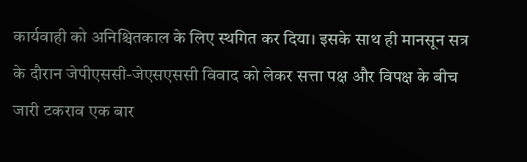कार्यवाही को अनिश्चितकाल के लिए स्थगित कर दिया। इसके साथ ही मानसून सत्र के दौरान जेपीएससी-जेएसएससी विवाद को लेकर सत्ता पक्ष और विपक्ष के बीच जारी टकराव एक बार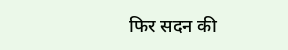फिर सदन की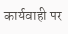कार्यवाही पर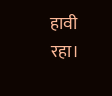हावी रहा।